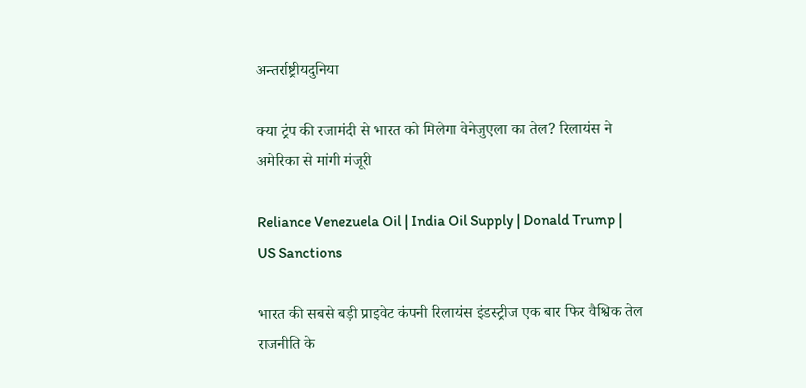अन्तर्राष्ट्रीयदुनिया

क्या ट्रंप की रजामंदी से भारत को मिलेगा वेनेजुएला का तेल? रिलायंस ने अमेरिका से मांगी मंजूरी

Reliance Venezuela Oil | India Oil Supply | Donald Trump | US Sanctions

भारत की सबसे बड़ी प्राइवेट कंपनी रिलायंस इंडस्ट्रीज एक बार फिर वैश्विक तेल राजनीति के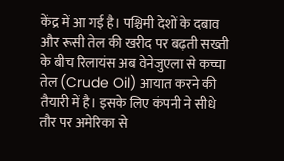केंद्र में आ गई है। पश्चिमी देशों के दबाव और रूसी तेल की खरीद पर बढ़ती सख्ती के बीच रिलायंस अब वेनेजुएला से कच्चा तेल (Crude Oil) आयात करने की तैयारी में है। इसके लिए कंपनी ने सीधे तौर पर अमेरिका से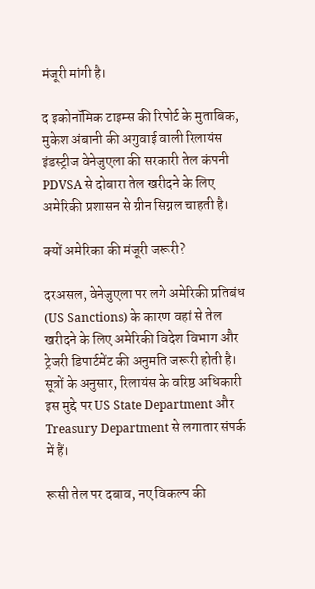मंजूरी मांगी है।

द इकोनॉमिक टाइम्स की रिपोर्ट के मुताबिक, मुकेश अंबानी की अगुवाई वाली रिलायंस इंडस्ट्रीज वेनेजुएला की सरकारी तेल कंपनी PDVSA से दोबारा तेल खरीदने के लिए अमेरिकी प्रशासन से ग्रीन सिग्नल चाहती है।

क्यों अमेरिका की मंजूरी जरूरी?

दरअसल, वेनेजुएला पर लगे अमेरिकी प्रतिबंध (US Sanctions) के कारण वहां से तेल खरीदने के लिए अमेरिकी विदेश विभाग और ट्रेजरी डिपार्टमेंट की अनुमति जरूरी होती है। सूत्रों के अनुसार, रिलायंस के वरिष्ठ अधिकारी इस मुद्दे पर US State Department और Treasury Department से लगातार संपर्क में हैं।

रूसी तेल पर दबाव, नए विकल्प की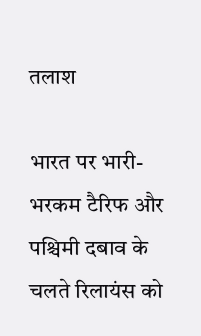तलाश

भारत पर भारी-भरकम टैरिफ और पश्चिमी दबाव के चलते रिलायंस को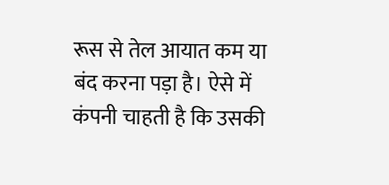रूस से तेल आयात कम या बंद करना पड़ा है। ऐसे में कंपनी चाहती है कि उसकी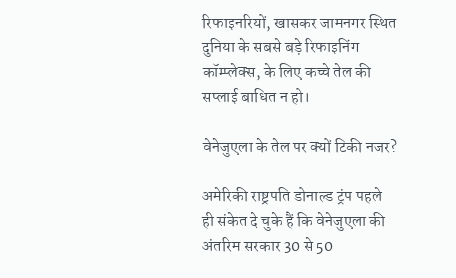रिफाइनरियों, खासकर जामनगर स्थित दुनिया के सबसे बड़े रिफाइनिंग कॉम्प्लेक्स, के लिए कच्चे तेल की सप्लाई बाधित न हो।

वेनेजुएला के तेल पर क्यों टिकी नजर?

अमेरिकी राष्ट्रपति डोनाल्ड ट्रंप पहले ही संकेत दे चुके हैं कि वेनेजुएला की अंतरिम सरकार 30 से 50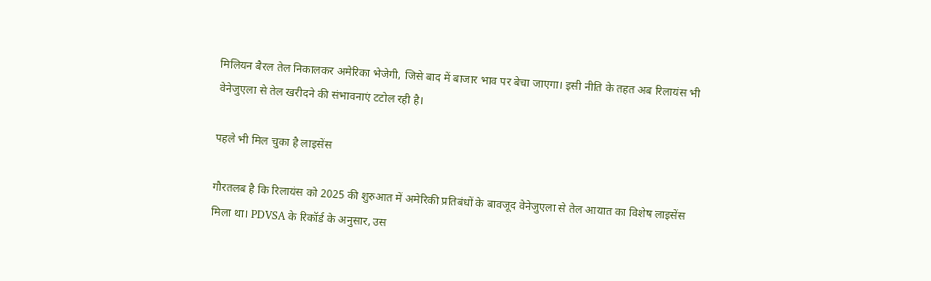मिलियन बैरल तेल निकालकर अमेरिका भेजेगी, जिसे बाद में बाजार भाव पर बेचा जाएगा। इसी नीति के तहत अब रिलायंस भी वेनेजुएला से तेल खरीदने की संभावनाएं टटोल रही है।

पहले भी मिल चुका है लाइसेंस

गौरतलब है कि रिलायंस को 2025 की शुरुआत में अमेरिकी प्रतिबंधों के बावजूद वेनेजुएला से तेल आयात का विशेष लाइसेंस मिला था। PDVSA के रिकॉर्ड के अनुसार, उस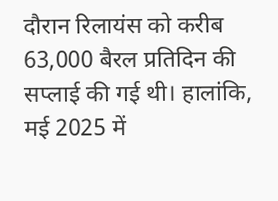दौरान रिलायंस को करीब 63,000 बैरल प्रतिदिन की सप्लाई की गई थी। हालांकि, मई 2025 में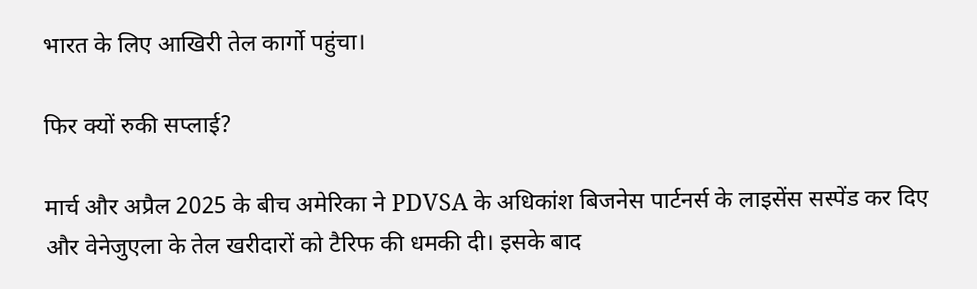भारत के लिए आखिरी तेल कार्गो पहुंचा।

फिर क्यों रुकी सप्लाई?

मार्च और अप्रैल 2025 के बीच अमेरिका ने PDVSA के अधिकांश बिजनेस पार्टनर्स के लाइसेंस सस्पेंड कर दिए और वेनेजुएला के तेल खरीदारों को टैरिफ की धमकी दी। इसके बाद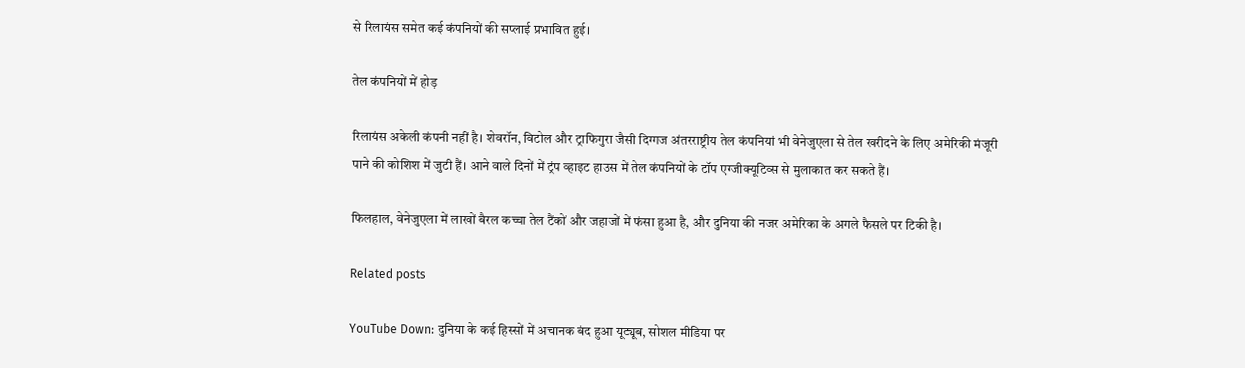से रिलायंस समेत कई कंपनियों की सप्लाई प्रभावित हुई।

तेल कंपनियों में होड़

रिलायंस अकेली कंपनी नहीं है। शेवरॉन, विटोल और ट्राफिगुरा जैसी दिग्गज अंतरराष्ट्रीय तेल कंपनियां भी वेनेजुएला से तेल खरीदने के लिए अमेरिकी मंजूरी पाने की कोशिश में जुटी हैं। आने वाले दिनों में ट्रंप व्हाइट हाउस में तेल कंपनियों के टॉप एग्जीक्यूटिव्स से मुलाकात कर सकते हैं।

फिलहाल, वेनेजुएला में लाखों बैरल कच्चा तेल टैंकों और जहाजों में फंसा हुआ है, और दुनिया की नजर अमेरिका के अगले फैसले पर टिकी है।

Related posts

YouTube Down: दुनिया के कई हिस्सों में अचानक बंद हुआ यूट्यूब, सोशल मीडिया पर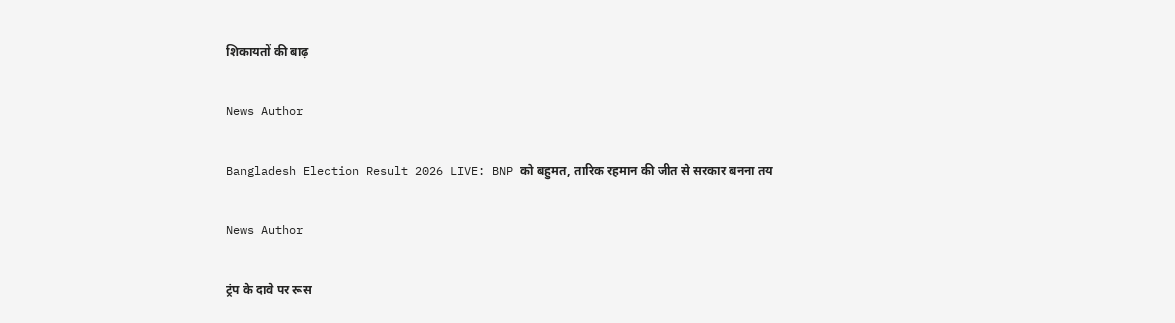शिकायतों की बाढ़

News Author

Bangladesh Election Result 2026 LIVE: BNP को बहुमत, तारिक रहमान की जीत से सरकार बनना तय

News Author

ट्रंप के दावे पर रूस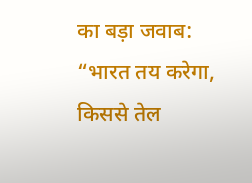का बड़ा जवाब: “भारत तय करेगा, किससे तेल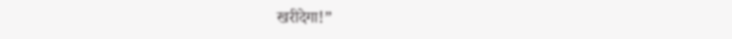खरीदेगा!”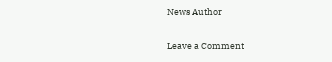News Author

Leave a Comment